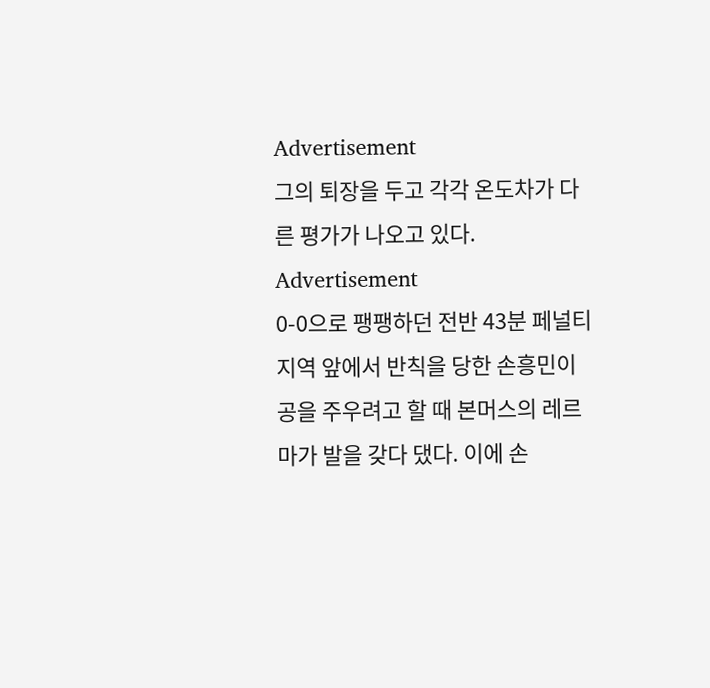Advertisement
그의 퇴장을 두고 각각 온도차가 다른 평가가 나오고 있다.
Advertisement
0-0으로 팽팽하던 전반 43분 페널티지역 앞에서 반칙을 당한 손흥민이 공을 주우려고 할 때 본머스의 레르마가 발을 갖다 댔다. 이에 손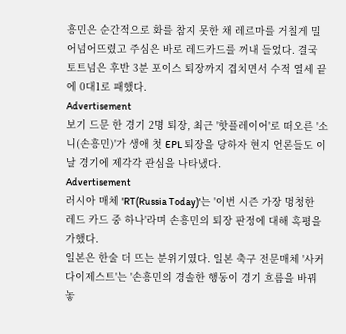흥민은 순간적으로 화를 참지 못한 채 레르마를 거칠게 밀어넘어뜨렸고 주심은 바로 레드카드를 꺼내 들었다. 결국 토트넘은 후반 3분 포이스 퇴장까지 겹치면서 수적 열세 끝에 0대1로 패했다.
Advertisement
보기 드문 한 경기 2명 퇴장, 최근 '핫플레이어'로 떠오른 '소니(손흥민)'가 생애 첫 EPL 퇴장을 당하자 현지 언론들도 이날 경기에 제각각 관심을 나타냈다.
Advertisement
러시아 매체 'RT(Russia Today)'는 '이번 시즌 가장 멍청한 레드 카드 중 하나'라며 손흥민의 퇴장 판정에 대해 혹평을 가했다.
일본은 한술 더 뜨는 분위기였다. 일본 축구 전문매체 '사커 다이제스트'는 '손흥민의 경솔한 행동이 경기 흐름을 바꿔 놓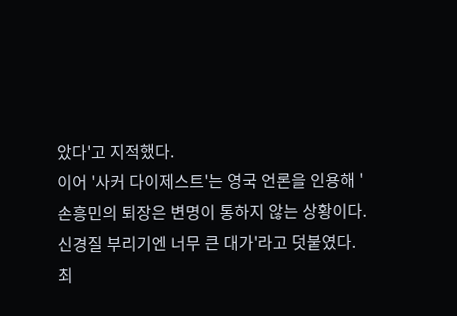았다'고 지적했다.
이어 '사커 다이제스트'는 영국 언론을 인용해 '손흥민의 퇴장은 변명이 통하지 않는 상황이다. 신경질 부리기엔 너무 큰 대가'라고 덧붙였다.
최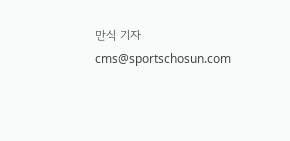만식 기자 cms@sportschosun.com